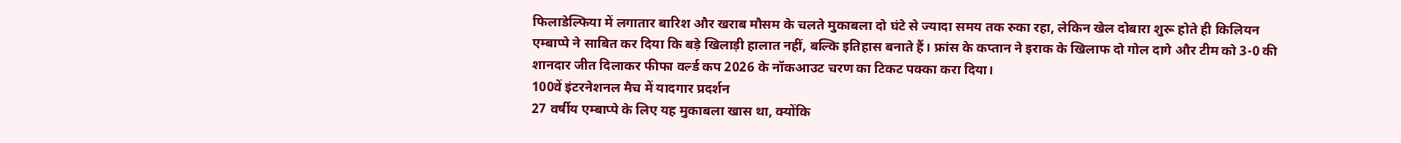फिलाडेल्फिया में लगातार बारिश और खराब मौसम के चलते मुकाबला दो घंटे से ज्यादा समय तक रुका रहा, लेकिन खेल दोबारा शुरू होते ही किलियन एम्बाप्पे ने साबित कर दिया कि बड़े खिलाड़ी हालात नहीं, बल्कि इतिहास बनाते हैं। फ्रांस के कप्तान ने इराक के खिलाफ दो गोल दागे और टीम को 3-0 की शानदार जीत दिलाकर फीफा वर्ल्ड कप 2026 के नॉकआउट चरण का टिकट पक्का करा दिया।
100वें इंटरनेशनल मैच में यादगार प्रदर्शन
27 वर्षीय एम्बाप्पे के लिए यह मुकाबला खास था, क्योंकि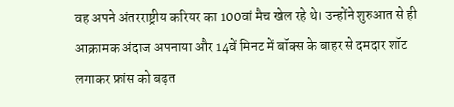वह अपने अंतरराष्ट्रीय करियर का 100वां मैच खेल रहे थे। उन्होंने शुरुआत से ही आक्रामक अंदाज अपनाया और 14वें मिनट में बॉक्स के बाहर से दमदार शॉट लगाकर फ्रांस को बढ़त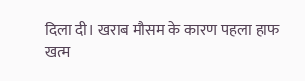दिला दी। खराब मौसम के कारण पहला हाफ खत्म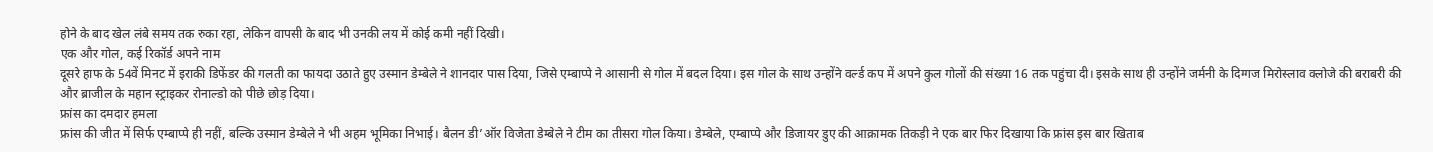होने के बाद खेल लंबे समय तक रुका रहा, लेकिन वापसी के बाद भी उनकी लय में कोई कमी नहीं दिखी।
एक और गोल, कई रिकॉर्ड अपने नाम
दूसरे हाफ के 54वें मिनट में इराकी डिफेंडर की गलती का फायदा उठाते हुए उस्मान डेम्बेले ने शानदार पास दिया, जिसे एम्बाप्पे ने आसानी से गोल में बदल दिया। इस गोल के साथ उन्होंने वर्ल्ड कप में अपने कुल गोलों की संख्या 16 तक पहुंचा दी। इसके साथ ही उन्होंने जर्मनी के दिग्गज मिरोस्लाव क्लोजे की बराबरी की और ब्राजील के महान स्ट्राइकर रोनाल्डो को पीछे छोड़ दिया।
फ्रांस का दमदार हमला
फ्रांस की जीत में सिर्फ एम्बाप्पे ही नहीं, बल्कि उस्मान डेम्बेले ने भी अहम भूमिका निभाई। बैलन डी’ऑर विजेता डेम्बेले ने टीम का तीसरा गोल किया। डेम्बेले, एम्बाप्पे और डिजायर डुए की आक्रामक तिकड़ी ने एक बार फिर दिखाया कि फ्रांस इस बार खिताब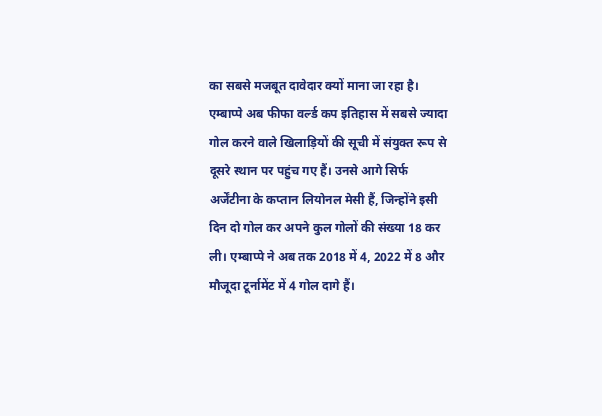का सबसे मजबूत दावेदार क्यों माना जा रहा है।
एम्बाप्पे अब फीफा वर्ल्ड कप इतिहास में सबसे ज्यादा गोल करने वाले खिलाड़ियों की सूची में संयुक्त रूप से दूसरे स्थान पर पहुंच गए हैं। उनसे आगे सिर्फ अर्जेंटीना के कप्तान लियोनल मेसी हैं, जिन्होंने इसी दिन दो गोल कर अपने कुल गोलों की संख्या 18 कर ली। एम्बाप्पे ने अब तक 2018 में 4, 2022 में 8 और मौजूदा टूर्नामेंट में 4 गोल दागे हैं।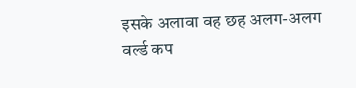इसके अलावा वह छह अलग-अलग वर्ल्ड कप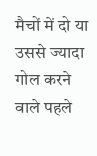मैचों में दो या उससे ज्यादा गोल करने वाले पहले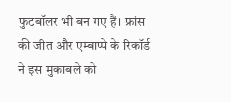फुटबॉलर भी बन गए हैं। फ्रांस की जीत और एम्बाप्पे के रिकॉर्ड ने इस मुकाबले को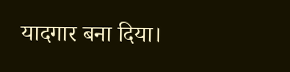यादगार बना दिया।